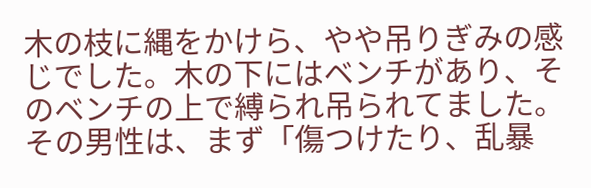木の枝に縄をかけら、やや吊りぎみの感じでした。木の下にはベンチがあり、そのベンチの上で縛られ吊られてました。
その男性は、まず「傷つけたり、乱暴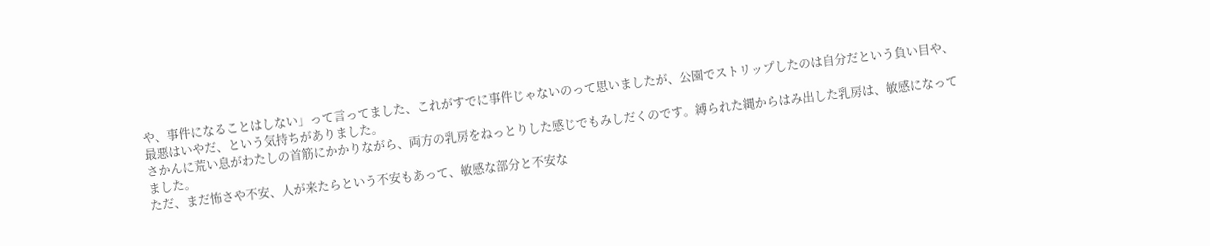や、事件になることはしない」って言ってました、これがすでに事件じゃないのって思いましたが、公園でストリップしたのは自分だという負い目や、最悪はいやだ、という気持ちがありました。
さかんに荒い息がわたしの首筋にかかりながら、両方の乳房をねっとりした感じでもみしだくのです。縛られた縄からはみ出した乳房は、敏感になってました。
ただ、まだ怖さや不安、人が来たらという不安もあって、敏感な部分と不安な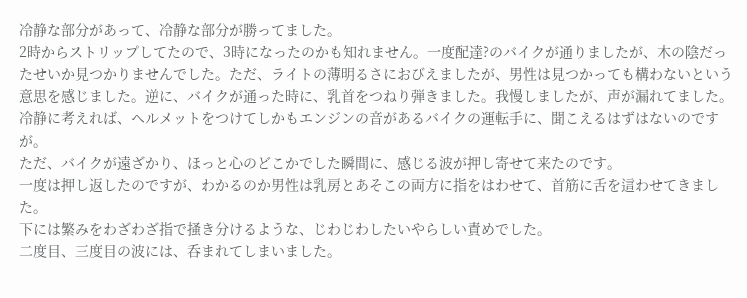冷静な部分があって、冷静な部分が勝ってました。
2時からストリップしてたので、3時になったのかも知れません。一度配達?のバイクが通りましたが、木の陰だったせいか見つかりませんでした。ただ、ライトの薄明るさにおびえましたが、男性は見つかっても構わないという意思を感じました。逆に、バイクが通った時に、乳首をつねり弾きました。我慢しましたが、声が漏れてました。冷静に考えれば、ヘルメットをつけてしかもエンジンの音があるバイクの運転手に、聞こえるはずはないのですが。
ただ、バイクが遠ざかり、ほっと心のどこかでした瞬間に、感じる波が押し寄せて来たのです。
一度は押し返したのですが、わかるのか男性は乳房とあそこの両方に指をはわせて、首筋に舌を這わせてきました。
下には繁みをわざわざ指で掻き分けるような、じわじわしたいやらしい責めでした。
二度目、三度目の波には、呑まれてしまいました。